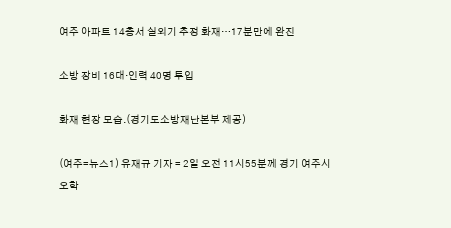여주 아파트 14층서 실외기 추정 화재…17분만에 완진

소방 장비 16대·인력 40명 투입

화재 현장 모습.(경기도소방재난본부 제공)

(여주=뉴스1) 유재규 기자 = 2일 오전 11시55분께 경기 여주시 오학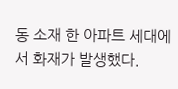동 소재 한 아파트 세대에서 화재가 발생했다.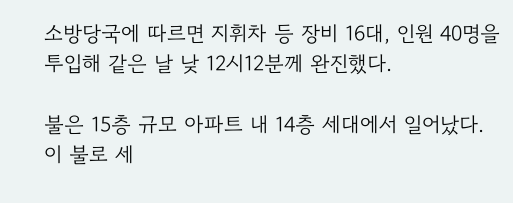소방당국에 따르면 지휘차 등 장비 16대, 인원 40명을 투입해 같은 날 낮 12시12분께 완진했다.

불은 15층 규모 아파트 내 14층 세대에서 일어났다. 이 불로 세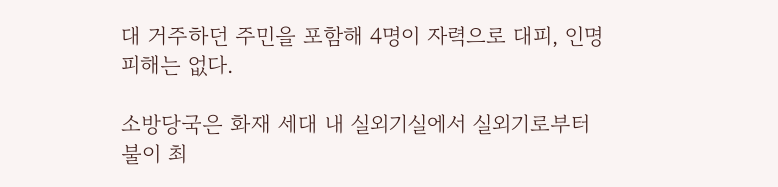대 거주하던 주민을 포함해 4명이 자력으로 대피, 인명피해는 없다.

소방당국은 화재 세대 내 실외기실에서 실외기로부터 불이 최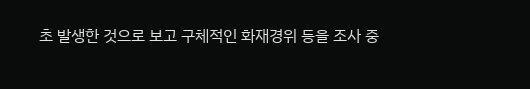초 발생한 것으로 보고 구체적인 화재경위 등을 조사 중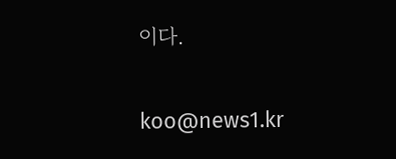이다.

koo@news1.kr